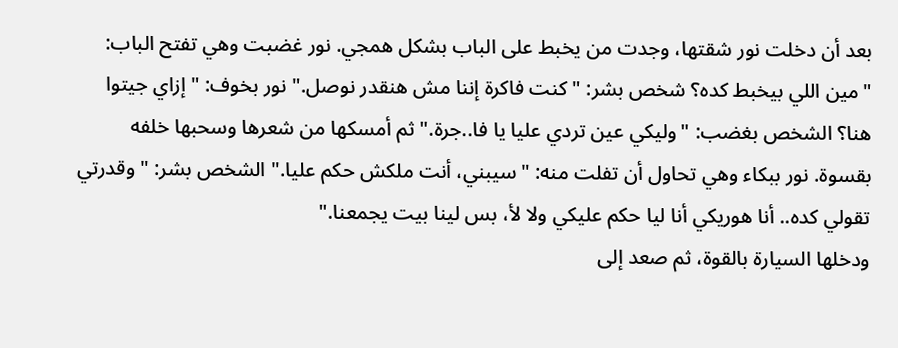بعد أن دخلت نور شقتها، وجدت من يخبط على الباب بشكل همجي. نور غضبت وهي تفتح الباب: "مين اللي بيخبط كده؟ شخص بشر: "كنت فاكرة إننا مش هنقدر نوصل." نور بخوف: "إزاي جيتوا هنا؟ الشخص بغضب: "وليكي عين تردي عليا يا فا..جرة." ثم أمسكها من شعرها وسحبها خلفه بقسوة. نور ببكاء وهي تحاول أن تفلت منه: "سيبني، أنت ملكش حكم عليا." الشخص بشر: "وقدرتي تقولي كده.. أنا هوريكي أنا ليا حكم عليكي ولا لأ، بس لينا بيت يجمعنا."
ودخلها السيارة بالقوة، ثم صعد إلى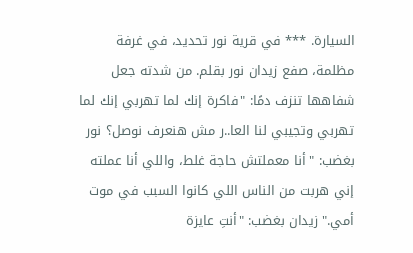السيارة. *** في قرية نور تحديد، في غرفة مظلمة، صفع زيدان نور بقلم. من شدته جعل شفاهها تنزف دمًا: "فاكرة إنك لما تهربي إنك لما تهربي وتجيبي لنا العا..ر مش هنعرف نوصل؟ نور بغضب: "أنا معملتش حاجة غلط، واللي أنا عملته إني هربت من الناس اللي كانوا السبب في موت أمي." زيدان بغضب: "أنتِ عايزة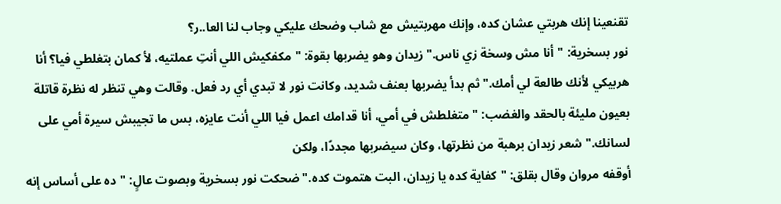تقنعينا إنك هربتي عشان كده، وإنك مهربتيش مع شاب وضحك عليكي وجاب لنا العا..ر؟
نور بسخرية: "أنا مش وسخة زي ناس." زيدان وهو يضربها بقوة: "مكفكيش اللي أنتِ عملتيه، لأ كمان بتغلطي فيا؟ أنا هربيكي لأنك طالعة لي أمك." ثم بدأ يضربها بعنف شديد، وكانت نور لا تبدي أي رد فعل. وقالت وهي تنظر له نظرة قاتلة بعيون مليئة بالحقد والغضب: "متغلطش في أمي، أنا قدامك اعمل فيا اللي أنت عايزه، بس ما تجيبش سيرة أمي على لسانك." شعر زيدان برهبة من نظرتها، وكان سيضربها مجددًا، ولكن
أوقفه مروان وقال بقلق: "كفاية كده يا زيدان، البت هتموت كده." ضحكت نور بسخرية وبصوت عالٍ: "ده على أساس إنه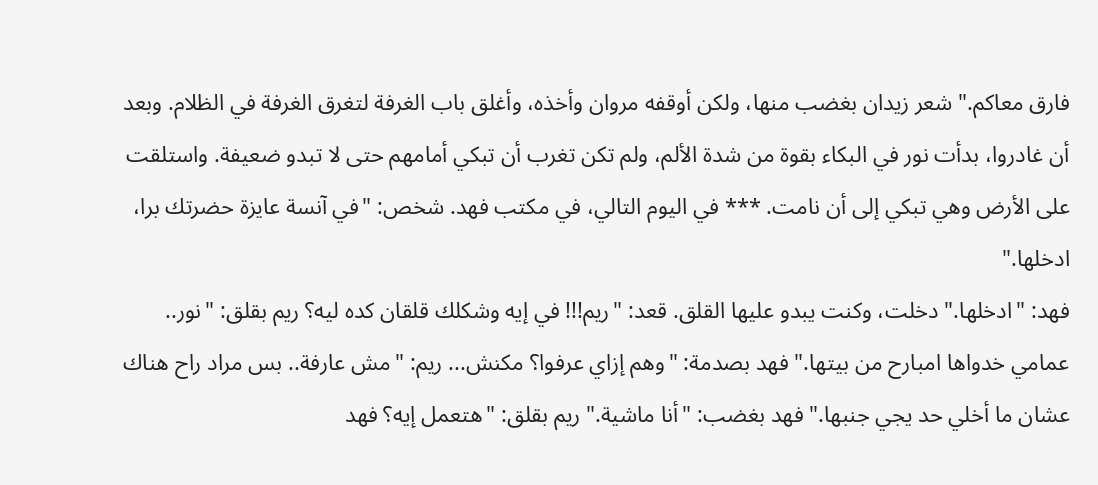فارق معاكم." شعر زيدان بغضب منها، ولكن أوقفه مروان وأخذه، وأغلق باب الغرفة لتغرق الغرفة في الظلام. وبعد أن غادروا، بدأت نور في البكاء بقوة من شدة الألم، ولم تكن تغرب أن تبكي أمامهم حتى لا تبدو ضعيفة. واستلقت على الأرض وهي تبكي إلى أن نامت. *** في اليوم التالي، في مكتب فهد. شخص: "في آنسة عايزة حضرتك برا، ادخلها."
فهد: "ادخلها." دخلت، وكنت يبدو عليها القلق. قعد: "ريم!!! في إيه وشكلك قلقان كده ليه؟ ريم بقلق: "نور.. عمامي خدواها امبارح من بيتها." فهد بصدمة: "وهم إزاي عرفوا؟ مكنش... ريم: "مش عارفة.. بس مراد راح هناك عشان ما أخلي حد يجي جنبها." فهد بغضب: "أنا ماشية." ريم بقلق: "هتعمل إيه؟ فهد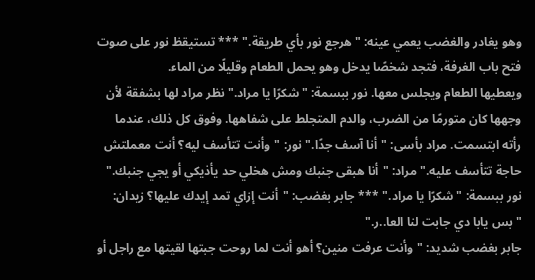وهو يغادر والغضب يعمي عينه: "هرجع نور بأي طريقة." *** تستيقظ نور على صوت فتح باب الغرفة، فتجد شخصًا يدخل وهو يحمل الطعام وقليلًا من الماء.
ويعطيها الطعام ويجلس معها. نور ببسمة: "شكرًا يا مراد." نظر مراد لها بشفقة لأن وجهها كان متورمًا من الضرب، والدم المتجلط على شفاهها. وفوق كل ذلك، عندما رأته ابتسمت. مراد بأسى: "أنا آسف جدًا." نور: "وأنت تتأسف ليه؟ أنت معملتش حاجة تتأسف عليه." مراد: "أنا هبقى جنبك ومش هخلي حد يأذيكي أو يجي جنبك." نور ببسمة: "شكرًا يا مراد." *** جابر بغضب: "أنت إزاي تمد إيدك عليها؟ زيدان: "بس يابا دي جابت لنا العا..ر."
جابر بغضب شديد: "وأنت عرفت منين؟ أهو أنت لما روحت جبتها لقيتها مع راجل أو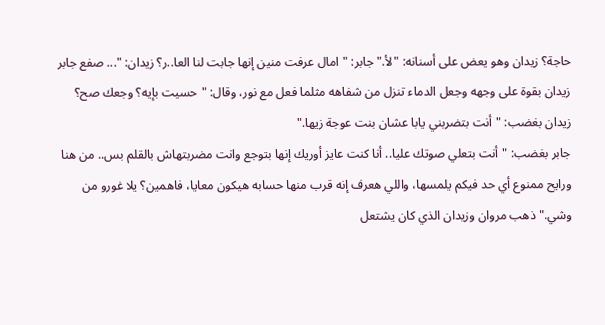حاجة؟ زيدان وهو يعض على أسنانه: "لأ." جابر: "امال عرفت منين إنها جابت لنا العا..ر؟ زيدان: "... صفع جابر زيدان بقوة على وجهه وجعل الدماء تنزل من شفاهه مثلما فعل مع نور، وقال: "حسيت بإيه؟ وجعك صح؟ زيدان بغضب: "أنت بتضربني يابا عشان بنت عوجة زيها."
جابر بغضب: "أنت بتعلي صوتك عليا.. أنا كنت عايز أوريك إنها بتوجع وانت مضربتهاش بالقلم بس.. من هنا ورايح ممنوع أي حد فيكم يلمسها، واللي هعرف إنه قرب منها حسابه هيكون معايا، فاهمين؟ يلا غورو من وشي." ذهب مروان وزيدان الذي كان يشتعل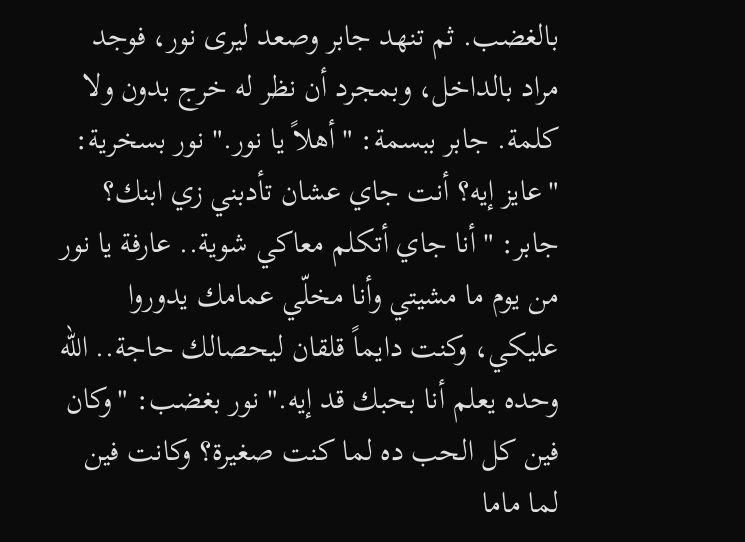بالغضب. ثم تنهد جابر وصعد ليرى نور، فوجد مراد بالداخل، وبمجرد أن نظر له خرج بدون ولا كلمة. جابر ببسمة: "أهلاً يا نور." نور بسخرية: "عايز إيه؟ أنت جاي عشان تأدبني زي ابنك؟
جابر: "أنا جاي أتكلم معاكي شوية.. عارفة يا نور من يوم ما مشيتي وأنا مخلّي عمامك يدوروا عليكي، وكنت دايماً قلقان ليحصالك حاجة.. الله وحده يعلم أنا بحبك قد إيه." نور بغضب: "وكان فين كل الحب ده لما كنت صغيرة؟ وكانت فين لما ماما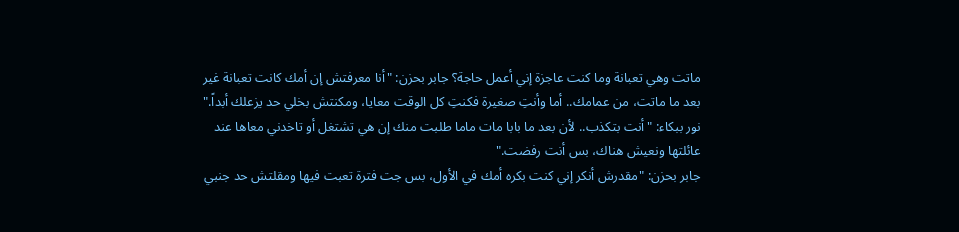ماتت وهي تعبانة وما كنت عاجزة إني أعمل حاجة؟ جابر بحزن: "أنا معرفتش إن أمك كانت تعبانة غير بعد ما ماتت، من عمامك.. أما وأنتِ صغيرة فكنتِ كل الوقت معايا، ومكنتش بخلي حد يزعلك أبداً."
نور ببكاء: "أنت بتكذب.. لأن بعد ما بابا مات ماما طلبت منك إن هي تشتغل أو تاخدني معاها عند عائلتها ونعيش هناك، بس أنت رفضت."
جابر بحزن: "مقدرش أنكر إني كنت بكره أمك في الأول، بس جت فترة تعبت فيها ومقلتش حد جنبي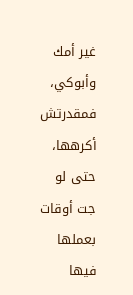غير أمك وأبوكي، فمقدرتش أكرهها، حتى لو جت أوقات بعملها فيها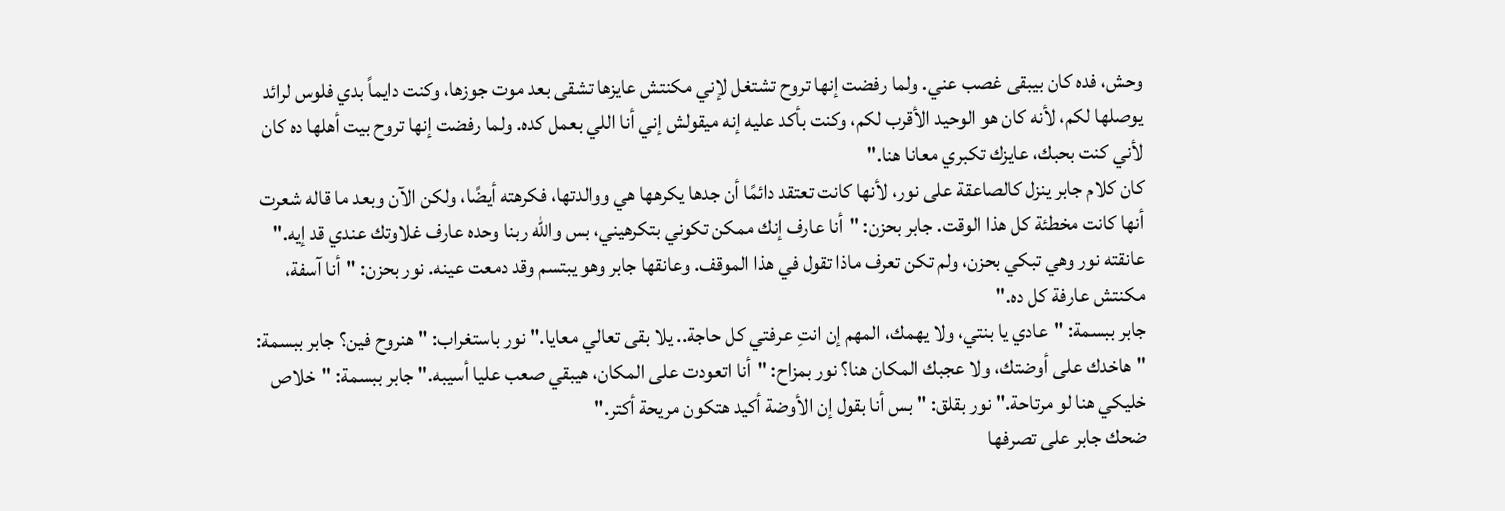وحش، فده كان بيبقى غصب عني. ولما رفضت إنها تروح تشتغل لإني مكنتش عايزها تشقى بعد موت جوزها، وكنت دايماً بدي فلوس لرائد يوصلها لكم، لأنه كان هو الوحيد الأقرب لكم، وكنت بأكد عليه إنه ميقولش إني أنا اللي بعمل كده. ولما رفضت إنها تروح بيت أهلها ده كان لأني كنت بحبك، عايزك تكبري معانا هنا."
كان كلام جابر ينزل كالصاعقة على نور، لأنها كانت تعتقد دائمًا أن جدها يكرهها هي ووالدتها، فكرهته أيضًا، ولكن الآن وبعد ما قاله شعرت أنها كانت مخطئة كل هذا الوقت. جابر بحزن: "أنا عارف إنك ممكن تكوني بتكرهيني، بس والله ربنا وحده عارف غلاوتك عندي قد إيه." عانقته نور وهي تبكي بحزن، ولم تكن تعرف ماذا تقول في هذا الموقف. وعانقها جابر وهو يبتسم وقد دمعت عينه. نور بحزن: "أنا آسفة، مكنتش عارفة كل ده."
جابر ببسمة: "عادي يا بنتي، ولا يهمك، المهم إن انتِ عرفتي كل حاجة.. يلا بقى تعالي معايا." نور باستغراب: "هنروح فين؟ جابر ببسمة: "هاخدك على أوضتك، ولا عجبك المكان هنا؟ نور بمزاح: "أنا اتعودت على المكان، هيبقي صعب عليا أسيبه." جابر ببسمة: "خلاص خليكي هنا لو مرتاحة." نور بقلق: "بس أنا بقول إن الأوضة أكيد هتكون مريحة أكتر."
ضحك جابر على تصرفها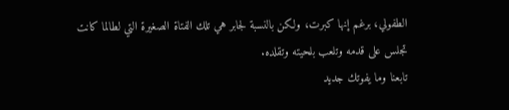الطفولي، برغم إنها كبرت، ولكن بالنسبة لجابر هي تلك الفتاة الصغيرة التي لطالما كانت تجلس على قدمه وتلعب بلحيته وتقلده.
تابعنا وما يفوتك جديد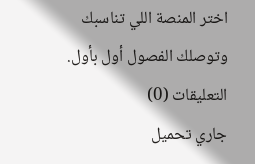اختر المنصة اللي تناسبك وتوصلك الفصول أول بأول.
التعليقات (0)
جاري تحميل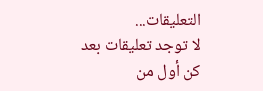التعليقات...
لا توجد تعليقات بعد
كن أول من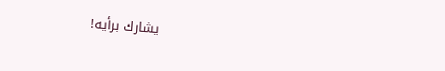يشارك برأيه!